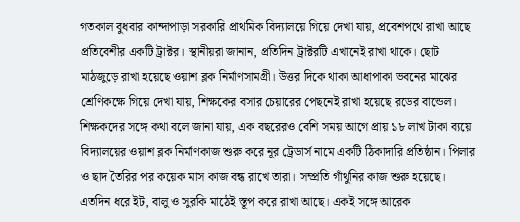গতকাল বুধবার কান্দাপাড়া সরকারি প্রাথমিক বিদ্যালয়ে গিয়ে দেখা যায়, প্রবেশপথে রাখা আছে প্রতিবেশীর একটি ট্রাক্টর। স্থানীয়রা জানান, প্রতিদিন ট্রাক্টরটি এখানেই রাখা থাকে। ছোট মাঠজুড়ে রাখা হয়েছে ওয়াশ ব্লক নির্মাণসামগ্রী। উত্তর দিকে থাকা আধাপাকা ভবনের মাঝের শ্রেণিকক্ষে গিয়ে দেখা যায়, শিক্ষকের বসার চেয়ারের পেছনেই রাখা হয়েছে রডের বান্ডেল।
শিক্ষকদের সঙ্গে কথা বলে জানা যায়, এক বছরেরও বেশি সময় আগে প্রায় ১৮ লাখ টাকা ব্যয়ে বিদ্যালয়ের ওয়াশ ব্লক নির্মাণকাজ শুরু করে নূর ট্রেডার্স নামে একটি ঠিকাদারি প্রতিষ্ঠান। পিলার ও ছাদ তৈরির পর কয়েক মাস কাজ বন্ধ রাখে তারা। সম্প্রতি গাঁথুনির কাজ শুরু হয়েছে। এতদিন ধরে ইট, বালু ও সুরকি মাঠেই স্তূপ করে রাখা আছে। একই সঙ্গে আরেক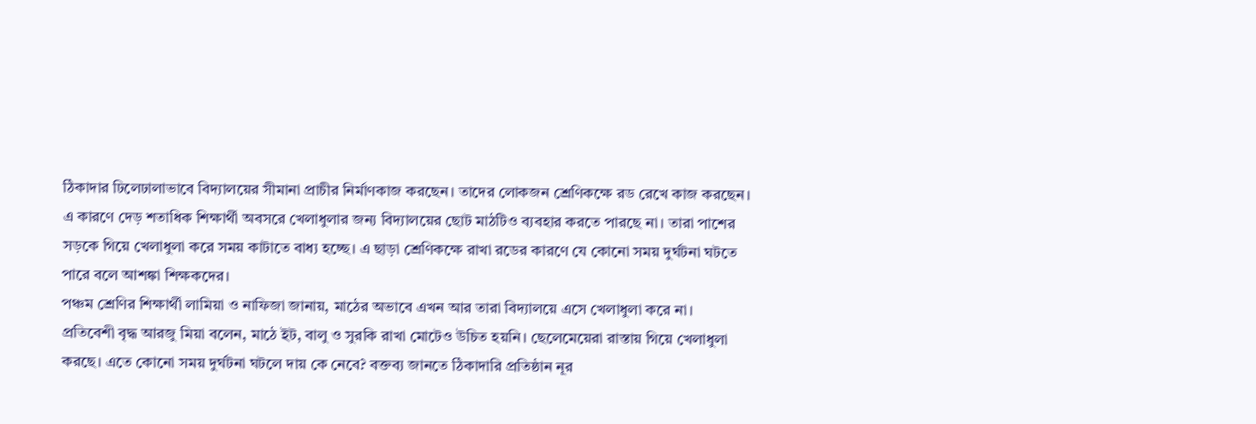ঠিকাদার ঢিলেঢালাভাবে বিদ্যালয়ের সীমানা প্রাচীর নির্মাণকাজ করছেন। তাদের লোকজন শ্রেণিকক্ষে রড রেখে কাজ করছেন।
এ কারণে দেড় শতাধিক শিক্ষার্থী অবসরে খেলাধুলার জন্য বিদ্যালয়ের ছোট মাঠটিও ব্যবহার করতে পারছে না। তারা পাশের সড়কে গিয়ে খেলাধুলা করে সময় কাটাতে বাধ্য হচ্ছে। এ ছাড়া শ্রেণিকক্ষে রাখা রডের কারণে যে কোনো সময় দুর্ঘটনা ঘটতে পারে বলে আশঙ্কা শিক্ষকদের।
পঞ্চম শ্রেণির শিক্ষার্থী লামিয়া ও নাফিজা জানায়, মাঠের অভাবে এখন আর তারা বিদ্যালয়ে এসে খেলাধুলা করে না।
প্রতিবেশী বৃদ্ধ আরজু মিয়া বলেন, মাঠে ইট, বালু ও সুরকি রাখা মোটেও উচিত হয়নি। ছেলেমেয়েরা রাস্তায় গিয়ে খেলাধুলা করছে। এতে কোনো সময় দুর্ঘটনা ঘটলে দায় কে নেবে? বক্তব্য জানতে ঠিকাদারি প্রতিষ্ঠান নূর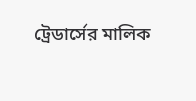ট্রেডার্সের মালিক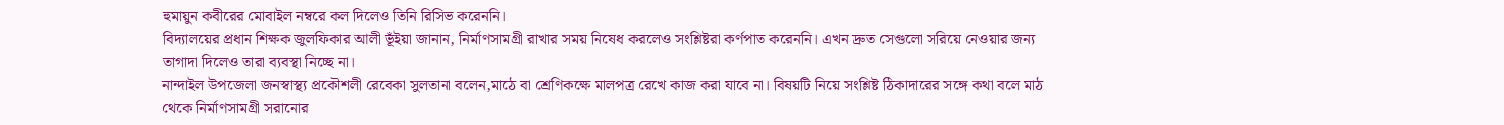হুমায়ুন কবীরের মোবাইল নম্বরে কল দিলেও তিনি রিসিভ করেননি।
বিদ্যালয়ের প্রধান শিক্ষক জুলফিকার আলী ভূঁইয়া জানান, নির্মাণসামগ্রী রাখার সময় নিষেধ করলেও সংশ্লিষ্টরা কর্ণপাত করেননি। এখন দ্রুত সেগুলো সরিয়ে নেওয়ার জন্য তাগাদা দিলেও তারা ব্যবস্থা নিচ্ছে না।
নান্দাইল উপজেলা জনস্বাস্থ্য প্রকৌশলী রেবেকা সুলতানা বলেন,মাঠে বা শ্রেণিকক্ষে মালপত্র রেখে কাজ করা যাবে না। বিষয়টি নিয়ে সংশ্লিষ্ট ঠিকাদারের সঙ্গে কথা বলে মাঠ থেকে নির্মাণসামগ্রী সরানোর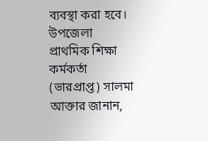ব্যবস্থা করা হবে।
উপজেলা প্রাথমিক শিক্ষা কর্মকর্তা (ভারপ্রাপ্ত) সালমা আক্তার জানান,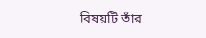বিষয়টি তাঁর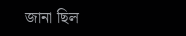জানা ছিল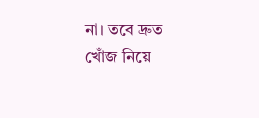না। তবে দ্রুত খোঁজ নিয়ে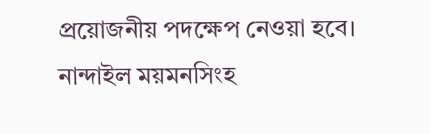প্রয়োজনীয় পদক্ষেপ নেওয়া হবে।
নান্দাইল ময়মনসিংহ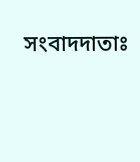সংবাদদাতাঃ